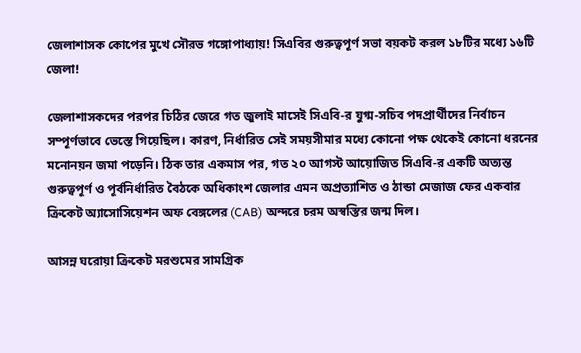জেলাশাসক কোপের মুখে সৌরভ গঙ্গোপাধ্যায়! সিএবির গুরুত্বপূর্ণ সভা বয়কট করল ১৮টির মধ্যে ১৬টি জেলা!

জেলাশাসকদের পরপর চিঠির জেরে গত জুলাই মাসেই সিএবি-র যুগ্ম-সচিব পদপ্রার্থীদের নির্বাচন সম্পূর্ণভাবে ভেস্তে গিয়েছিল। কারণ, নির্ধারিত সেই সময়সীমার মধ্যে কোনো পক্ষ থেকেই কোনো ধরনের মনোনয়ন জমা পড়েনি। ঠিক তার একমাস পর, গত ২০ আগস্ট আয়োজিত সিএবি-র একটি অত্যন্ত গুরুত্বপূর্ণ ও পূর্বনির্ধারিত বৈঠকে অধিকাংশ জেলার এমন অপ্রত্যাশিত ও ঠান্ডা মেজাজ ফের একবার ক্রিকেট অ্যাসোসিয়েশন অফ বেঙ্গলের (CAB) অন্দরে চরম অস্বস্তির জন্ম দিল।

আসন্ন ঘরোয়া ক্রিকেট মরশুমের সামগ্রিক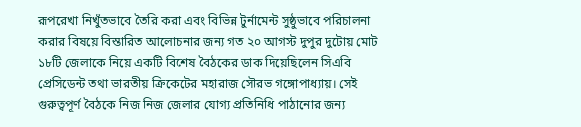রূপরেখা নিখুঁতভাবে তৈরি করা এবং বিভিন্ন টুর্নামেন্ট সুষ্ঠুভাবে পরিচালনা করার বিষয়ে বিস্তারিত আলোচনার জন্য গত ২০ আগস্ট দুপুর দুটোয় মোট ১৮টি জেলাকে নিয়ে একটি বিশেষ বৈঠকের ডাক দিয়েছিলেন সিএবি প্রেসিডেন্ট তথা ভারতীয় ক্রিকেটের মহারাজ সৌরভ গঙ্গোপাধ্যায়। সেই গুরুত্বপূর্ণ বৈঠকে নিজ নিজ জেলার যোগ্য প্রতিনিধি পাঠানোর জন্য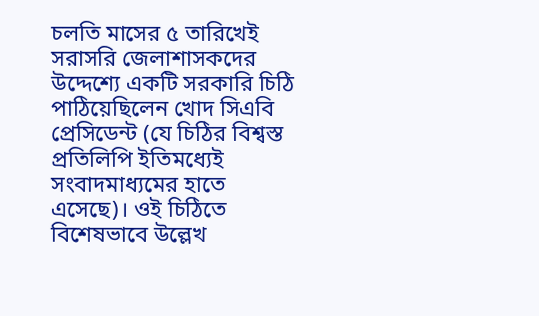চলতি মাসের ৫ তারিখেই সরাসরি জেলাশাসকদের উদ্দেশ্যে একটি সরকারি চিঠি পাঠিয়েছিলেন খোদ সিএবি প্রেসিডেন্ট (যে চিঠির বিশ্বস্ত প্রতিলিপি ইতিমধ্যেই সংবাদমাধ্যমের হাতে এসেছে)। ওই চিঠিতে বিশেষভাবে উল্লেখ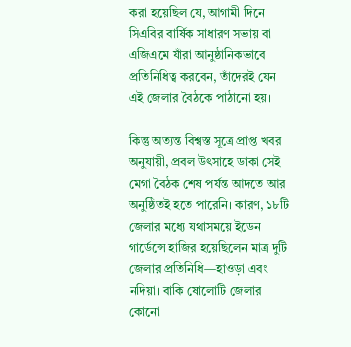করা হয়েছিল যে, আগামী দিনে সিএবির বার্ষিক সাধারণ সভায় বা এজিএমে যাঁরা আনুষ্ঠানিকভাবে প্রতিনিধিত্ব করবেন, তাঁদেরই যেন এই জেলার বৈঠকে পাঠানো হয়।

কিন্তু অত্যন্ত বিশ্বস্ত সূত্রে প্রাপ্ত খবর অনুযায়ী, প্রবল উৎসাহে ডাকা সেই মেগা বৈঠক শেষ পর্যন্ত আদতে আর অনুষ্ঠিতই হতে পারেনি। কারণ, ১৮টি জেলার মধ্যে যথাসময়ে ইডেন গার্ডেন্সে হাজির হয়েছিলেন মাত্র দুটি জেলার প্রতিনিধি—হাওড়া এবং নদিয়া। বাকি ষোলোটি জেলার কোনো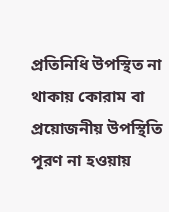প্রতিনিধি উপস্থিত না থাকায় কোরাম বা প্রয়োজনীয় উপস্থিতি পূরণ না হওয়ায়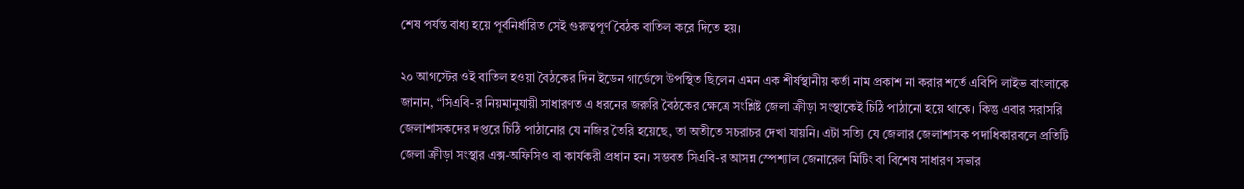শেষ পর্যন্ত বাধ্য হয়ে পূর্বনির্ধারিত সেই গুরুত্বপূর্ণ বৈঠক বাতিল করে দিতে হয়।

২০ আগস্টের ওই বাতিল হওয়া বৈঠকের দিন ইডেন গার্ডেন্সে উপস্থিত ছিলেন এমন এক শীর্ষস্থানীয় কর্তা নাম প্রকাশ না করার শর্তে এবিপি লাইভ বাংলাকে জানান, “সিএবি-র নিয়মানুযায়ী সাধারণত এ ধরনের জরুরি বৈঠকের ক্ষেত্রে সংশ্লিষ্ট জেলা ক্রীড়া সংস্থাকেই চিঠি পাঠানো হয়ে থাকে। কিন্তু এবার সরাসরি জেলাশাসকদের দপ্তরে চিঠি পাঠানোর যে নজির তৈরি হয়েছে, তা অতীতে সচরাচর দেখা যায়নি। এটা সত্যি যে জেলার জেলাশাসক পদাধিকারবলে প্রতিটি জেলা ক্রীড়া সংস্থার এক্স-অফিসিও বা কার্যকরী প্রধান হন। সম্ভবত সিএবি-র আসন্ন স্পেশ্যাল জেনারেল মিটিং বা বিশেষ সাধারণ সভার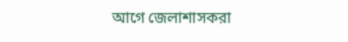আগে জেলাশাসকরা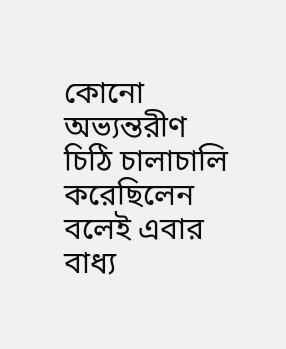কোনো অভ্যন্তরীণ চিঠি চালাচালি করেছিলেন বলেই এবার বাধ্য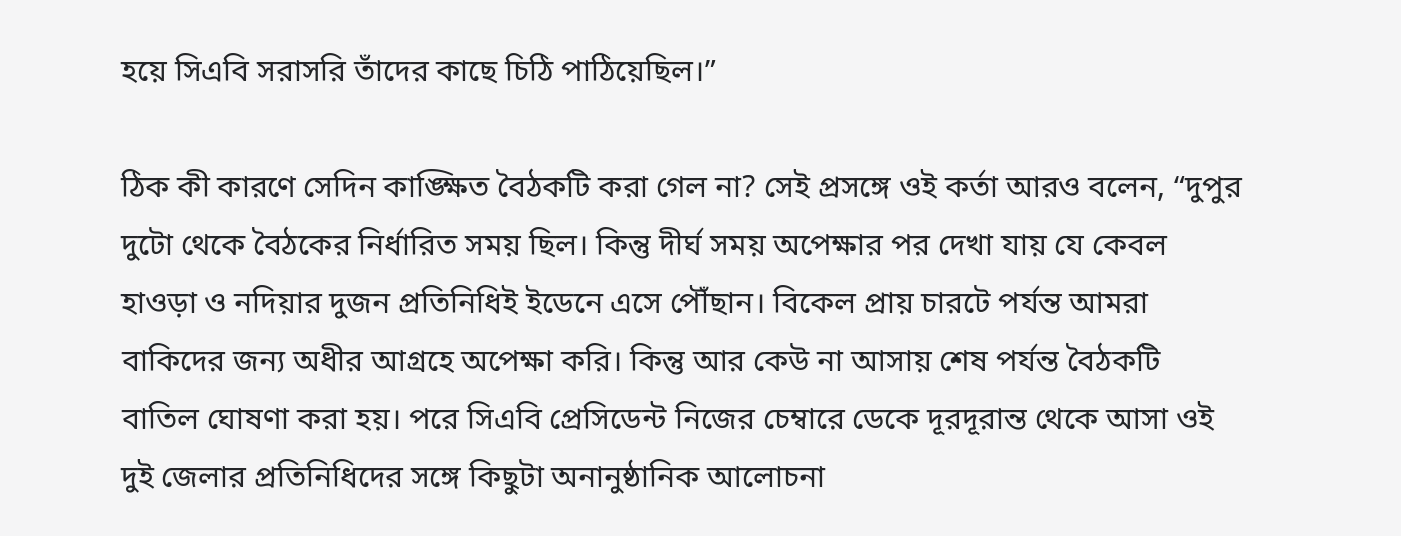হয়ে সিএবি সরাসরি তাঁদের কাছে চিঠি পাঠিয়েছিল।”

ঠিক কী কারণে সেদিন কাঙ্ক্ষিত বৈঠকটি করা গেল না? সেই প্রসঙ্গে ওই কর্তা আরও বলেন, “দুপুর দুটো থেকে বৈঠকের নির্ধারিত সময় ছিল। কিন্তু দীর্ঘ সময় অপেক্ষার পর দেখা যায় যে কেবল হাওড়া ও নদিয়ার দুজন প্রতিনিধিই ইডেনে এসে পৌঁছান। বিকেল প্রায় চারটে পর্যন্ত আমরা বাকিদের জন্য অধীর আগ্রহে অপেক্ষা করি। কিন্তু আর কেউ না আসায় শেষ পর্যন্ত বৈঠকটি বাতিল ঘোষণা করা হয়। পরে সিএবি প্রেসিডেন্ট নিজের চেম্বারে ডেকে দূরদূরান্ত থেকে আসা ওই দুই জেলার প্রতিনিধিদের সঙ্গে কিছুটা অনানুষ্ঠানিক আলোচনা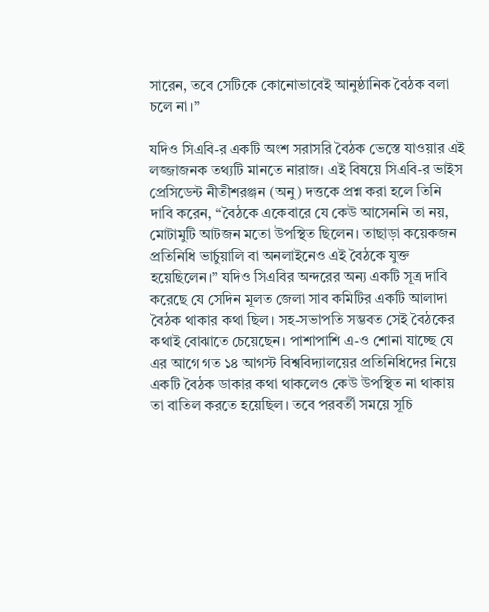সারেন, তবে সেটিকে কোনোভাবেই আনুষ্ঠানিক বৈঠক বলা চলে না।”

যদিও সিএবি-র একটি অংশ সরাসরি বৈঠক ভেস্তে যাওয়ার এই লজ্জাজনক তথ্যটি মানতে নারাজ। এই বিষয়ে সিএবি-র ভাইস প্রেসিডেন্ট নীতীশরঞ্জন (অনু) দত্তকে প্রশ্ন করা হলে তিনি দাবি করেন, “বৈঠকে একেবারে যে কেউ আসেননি তা নয়, মোটামুটি আটজন মতো উপস্থিত ছিলেন। তাছাড়া কয়েকজন প্রতিনিধি ভার্চুয়ালি বা অনলাইনেও এই বৈঠকে যুক্ত হয়েছিলেন।” যদিও সিএবির অন্দরের অন্য একটি সূত্র দাবি করেছে যে সেদিন মূলত জেলা সাব কমিটির একটি আলাদা বৈঠক থাকার কথা ছিল। সহ-সভাপতি সম্ভবত সেই বৈঠকের কথাই বোঝাতে চেয়েছেন। পাশাপাশি এ-ও শোনা যাচ্ছে যে এর আগে গত ১৪ আগস্ট বিশ্ববিদ্যালয়ের প্রতিনিধিদের নিয়ে একটি বৈঠক ডাকার কথা থাকলেও কেউ উপস্থিত না থাকায় তা বাতিল করতে হয়েছিল। তবে পরবর্তী সময়ে সূচি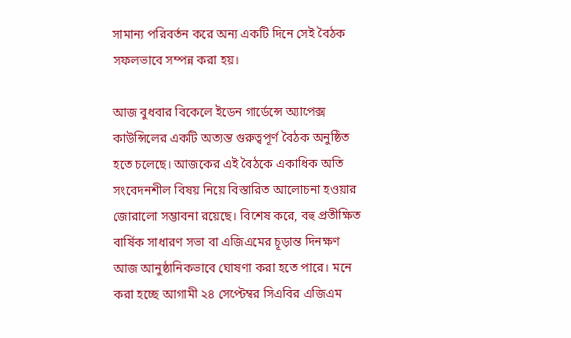সামান্য পরিবর্তন করে অন্য একটি দিনে সেই বৈঠক সফলভাবে সম্পন্ন করা হয়।

আজ বুধবার বিকেলে ইডেন গার্ডেন্সে অ্যাপেক্স কাউন্সিলের একটি অত্যন্ত গুরুত্বপূর্ণ বৈঠক অনুষ্ঠিত হতে চলেছে। আজকের এই বৈঠকে একাধিক অতি সংবেদনশীল বিষয় নিয়ে বিস্তারিত আলোচনা হওয়ার জোরালো সম্ভাবনা রয়েছে। বিশেষ করে, বহু প্রতীক্ষিত বার্ষিক সাধারণ সভা বা এজিএমের চূড়ান্ত দিনক্ষণ আজ আনুষ্ঠানিকভাবে ঘোষণা করা হতে পারে। মনে করা হচ্ছে আগামী ২৪ সেপ্টেম্বর সিএবির এজিএম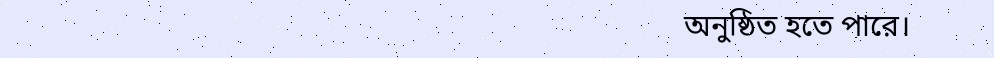অনুষ্ঠিত হতে পারে।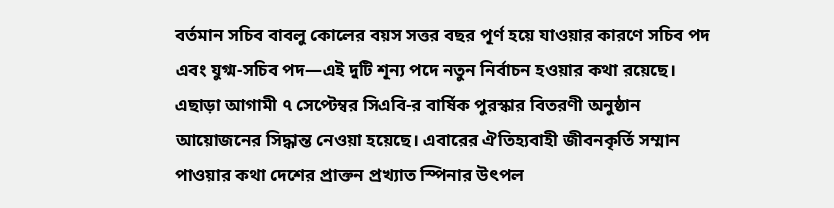বর্তমান সচিব বাবলু কোলের বয়স সত্তর বছর পূর্ণ হয়ে যাওয়ার কারণে সচিব পদ এবং যুগ্ম-সচিব পদ—এই দুটি শূন্য পদে নতুন নির্বাচন হওয়ার কথা রয়েছে। এছাড়া আগামী ৭ সেপ্টেম্বর সিএবি-র বার্ষিক পুরস্কার বিতরণী অনুষ্ঠান আয়োজনের সিদ্ধান্ত নেওয়া হয়েছে। এবারের ঐতিহ্যবাহী জীবনকৃর্তি সম্মান পাওয়ার কথা দেশের প্রাক্তন প্রখ্যাত স্পিনার উৎপল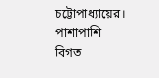চট্টোপাধ্যায়ের। পাশাপাশি বিগত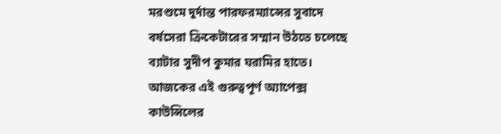মরশুমে দুর্দান্ত পারফরম্যান্সের সুবাদে বর্ষসেরা ক্রিকেটারের সম্মান উঠতে চলেছে ব্যাটার সুদীপ কুমার ঘরামির হাতে। আজকের এই গুরুত্বপূর্ণ অ্যাপেক্স কাউন্সিলের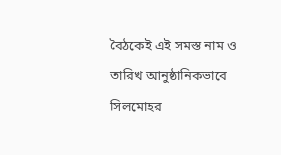বৈঠকেই এই সমস্ত নাম ও তারিখ আনুষ্ঠানিকভাবে সিলমোহর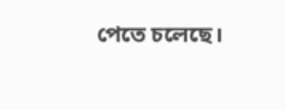পেতে চলেছে।